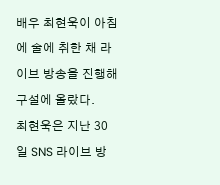배우 최현욱이 아침에 술에 취한 채 라이브 방송을 진행해 구설에 올랐다.
최현욱은 지난 30일 SNS 라이브 방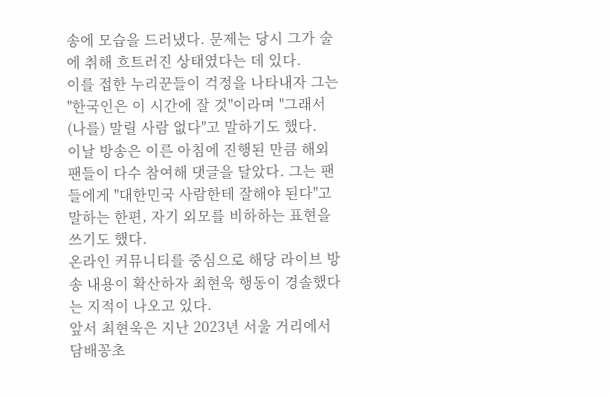송에 모습을 드러냈다. 문제는 당시 그가 술에 취해 흐트러진 상태였다는 데 있다.
이를 접한 누리꾼들이 걱정을 나타내자 그는 "한국인은 이 시간에 잘 것"이라며 "그래서 (나를) 말릴 사람 없다"고 말하기도 했다.
이날 방송은 이른 아침에 진행된 만큼 해외 팬들이 다수 참여해 댓글을 달았다. 그는 팬들에게 "대한민국 사람한테 잘해야 된다"고 말하는 한편, 자기 외모를 비하하는 표현을 쓰기도 했다.
온라인 커뮤니티를 중심으로 해당 라이브 방송 내용이 확산하자 최현욱 행동이 경솔했다는 지적이 나오고 있다.
앞서 최현욱은 지난 2023년 서울 거리에서 담배꽁초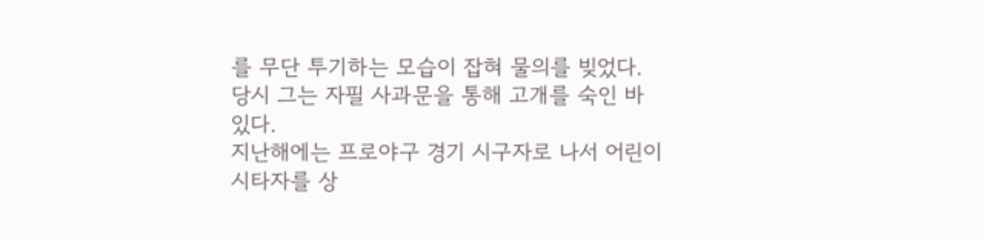를 무단 투기하는 모습이 잡혀 물의를 빚었다. 당시 그는 자필 사과문을 통해 고개를 숙인 바 있다.
지난해에는 프로야구 경기 시구자로 나서 어린이 시타자를 상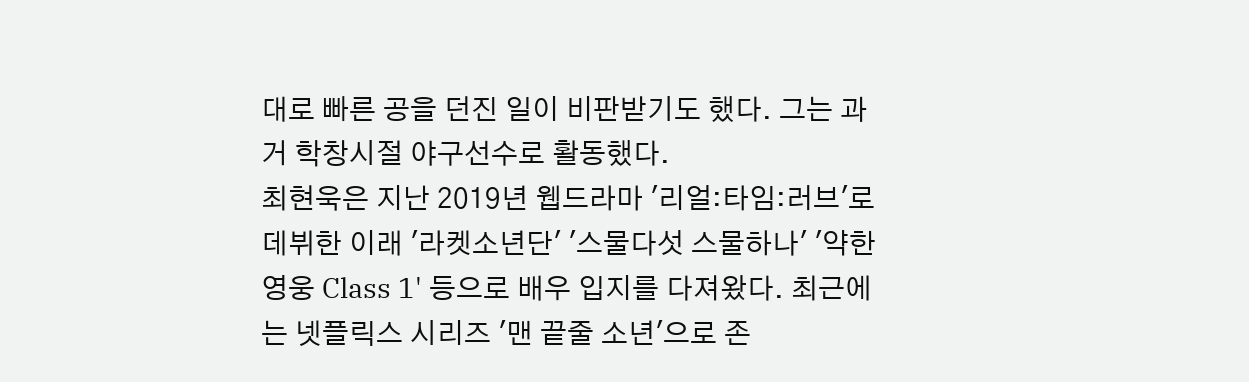대로 빠른 공을 던진 일이 비판받기도 했다. 그는 과거 학창시절 야구선수로 활동했다.
최현욱은 지난 2019년 웹드라마 '리얼:타임:러브'로 데뷔한 이래 '라켓소년단' '스물다섯 스물하나' '약한영웅 Class 1' 등으로 배우 입지를 다져왔다. 최근에는 넷플릭스 시리즈 '맨 끝줄 소년'으로 존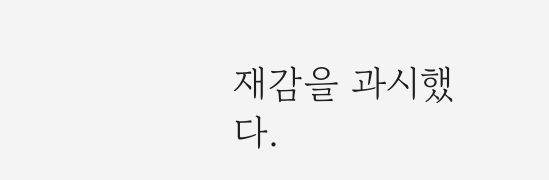재감을 과시했다.